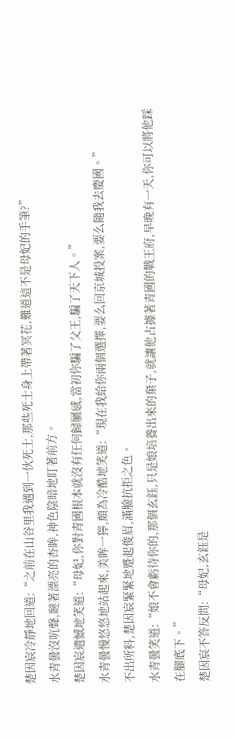楚因宸冷靜地回道:“之前在山谷里我遇到一伙死士,那些死士身上帶著冥花,難道這不是母妃的手筆?”
水青曇沒吭聲,瞇著漂亮的杏眸,神色陰暗地盯著前方。
楚因宸遺憾地笑道:“母妃,你對青國根本就沒有任何歸屬感,當初你騙了父王,騙了天下人。”
水青曇慢悠悠地站起來,美眸一獰,頗為冷酷地笑道:“現在我給你兩個選擇,要么回京城投案,要么隨我去慶國。”
不出所料,楚因宸緊緊地蹙起俊眉,滿臉抗拒之色。
水青曇笑道:“娘不會虧待你的,那個玄鈺,只是娘培養出來的棄子,就讓他占據著青國的戰王府,早晚有一天,你可以將他踩在腳底下。”
楚因宸不答反問:“母妃,玄鈺是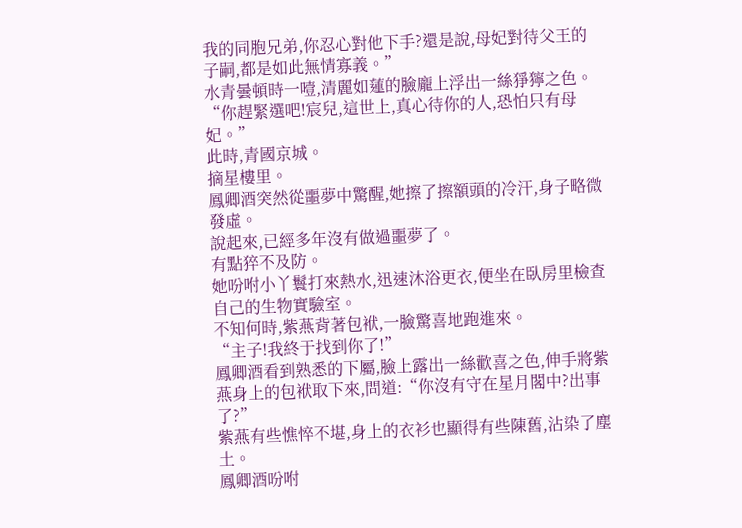我的同胞兄弟,你忍心對他下手?還是說,母妃對待父王的子嗣,都是如此無情寡義。”
水青曇頓時一噎,清麗如蓮的臉龐上浮出一絲猙獰之色。
“你趕緊選吧!宸兒,這世上,真心待你的人,恐怕只有母妃。”
此時,青國京城。
摘星樓里。
鳳卿酒突然從噩夢中驚醒,她擦了擦額頭的冷汗,身子略微發虛。
說起來,已經多年沒有做過噩夢了。
有點猝不及防。
她吩咐小丫鬟打來熱水,迅速沐浴更衣,便坐在臥房里檢查自己的生物實驗室。
不知何時,紫燕背著包袱,一臉驚喜地跑進來。
“主子!我終于找到你了!”
鳳卿酒看到熟悉的下屬,臉上露出一絲歡喜之色,伸手將紫燕身上的包袱取下來,問道:“你沒有守在星月閣中?出事了?”
紫燕有些憔悴不堪,身上的衣衫也顯得有些陳舊,沾染了塵土。
鳳卿酒吩咐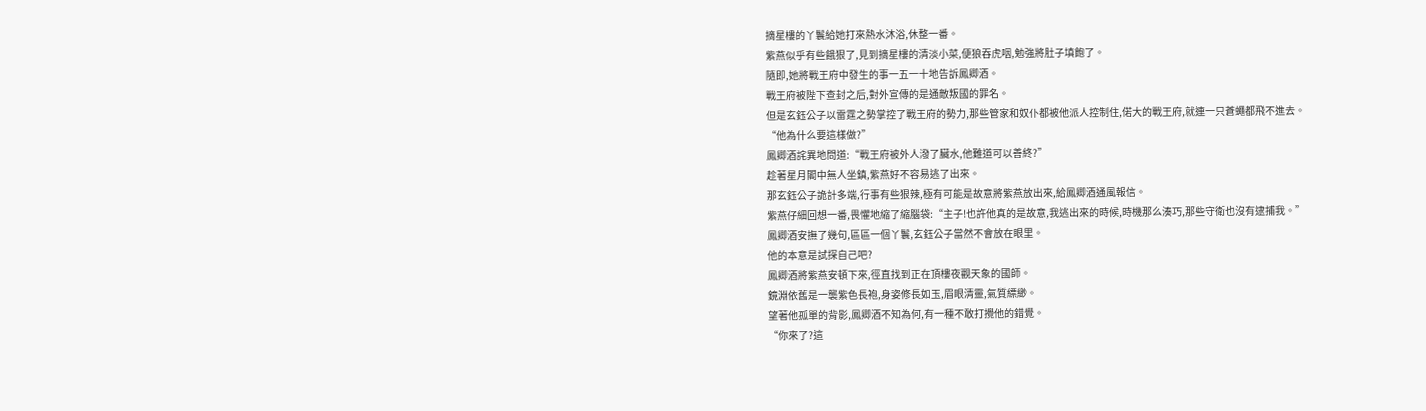摘星樓的丫鬟給她打來熱水沐浴,休整一番。
紫燕似乎有些餓狠了,見到摘星樓的清淡小菜,便狼吞虎咽,勉強將肚子填飽了。
隨即,她將戰王府中發生的事一五一十地告訴鳳卿酒。
戰王府被陛下查封之后,對外宣傳的是通敵叛國的罪名。
但是玄鈺公子以雷霆之勢掌控了戰王府的勢力,那些管家和奴仆都被他派人控制住,偌大的戰王府,就連一只蒼蠅都飛不進去。
“他為什么要這樣做?”
鳳卿酒詫異地問道:“戰王府被外人潑了臟水,他難道可以善終?”
趁著星月閣中無人坐鎮,紫燕好不容易逃了出來。
那玄鈺公子詭計多端,行事有些狠辣,極有可能是故意將紫燕放出來,給鳳卿酒通風報信。
紫燕仔細回想一番,畏懼地縮了縮腦袋:“主子!也許他真的是故意,我逃出來的時候,時機那么湊巧,那些守衛也沒有逮捕我。”
鳳卿酒安撫了幾句,區區一個丫鬟,玄鈺公子當然不會放在眼里。
他的本意是試探自己吧?
鳳卿酒將紫燕安頓下來,徑直找到正在頂樓夜觀天象的國師。
鏡淵依舊是一襲紫色長袍,身姿修長如玉,眉眼清靈,氣質縹緲。
望著他孤單的背影,鳳卿酒不知為何,有一種不敢打攪他的錯覺。
“你來了?這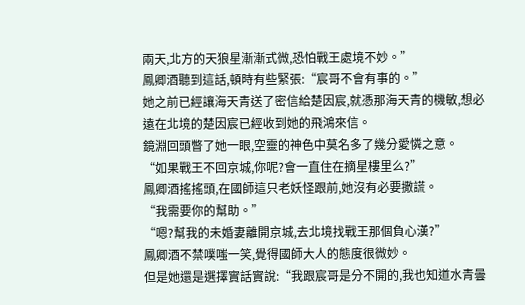兩天,北方的天狼星漸漸式微,恐怕戰王處境不妙。”
鳳卿酒聽到這話,頓時有些緊張:“宸哥不會有事的。”
她之前已經讓海天青送了密信給楚因宸,就憑那海天青的機敏,想必遠在北境的楚因宸已經收到她的飛鴻來信。
鏡淵回頭瞥了她一眼,空靈的神色中莫名多了幾分愛憐之意。
“如果戰王不回京城,你呢?會一直住在摘星樓里么?”
鳳卿酒搖搖頭,在國師這只老妖怪跟前,她沒有必要撒謊。
“我需要你的幫助。”
“嗯?幫我的未婚妻離開京城,去北境找戰王那個負心漢?”
鳳卿酒不禁噗嗤一笑,覺得國師大人的態度很微妙。
但是她還是選擇實話實說:“我跟宸哥是分不開的,我也知道水青曇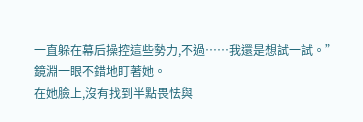一直躲在幕后操控這些勢力,不過……我還是想試一試。”
鏡淵一眼不錯地盯著她。
在她臉上,沒有找到半點畏怯與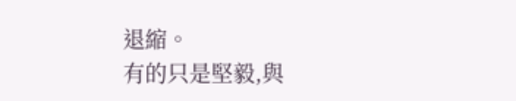退縮。
有的只是堅毅,與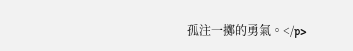孤注一擲的勇氣。</p>